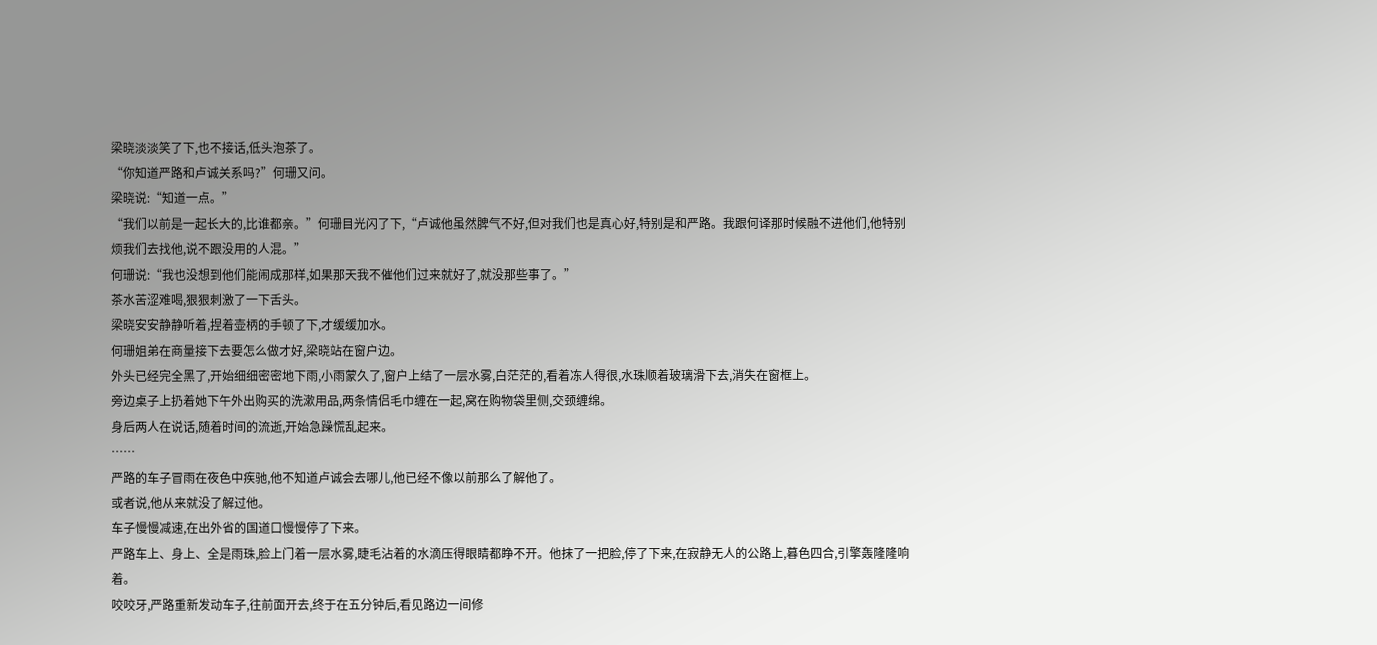梁晓淡淡笑了下,也不接话,低头泡茶了。
“你知道严路和卢诚关系吗?”何珊又问。
梁晓说:“知道一点。”
“我们以前是一起长大的,比谁都亲。”何珊目光闪了下,“卢诚他虽然脾气不好,但对我们也是真心好,特别是和严路。我跟何译那时候融不进他们,他特别烦我们去找他,说不跟没用的人混。”
何珊说:“我也没想到他们能闹成那样,如果那天我不催他们过来就好了,就没那些事了。”
茶水苦涩难喝,狠狠刺激了一下舌头。
梁晓安安静静听着,捏着壶柄的手顿了下,才缓缓加水。
何珊姐弟在商量接下去要怎么做才好,梁晓站在窗户边。
外头已经完全黑了,开始细细密密地下雨,小雨蒙久了,窗户上结了一层水雾,白茫茫的,看着冻人得很,水珠顺着玻璃滑下去,消失在窗框上。
旁边桌子上扔着她下午外出购买的洗漱用品,两条情侣毛巾缠在一起,窝在购物袋里侧,交颈缠绵。
身后两人在说话,随着时间的流逝,开始急躁慌乱起来。
……
严路的车子冒雨在夜色中疾驰,他不知道卢诚会去哪儿,他已经不像以前那么了解他了。
或者说,他从来就没了解过他。
车子慢慢减速,在出外省的国道口慢慢停了下来。
严路车上、身上、全是雨珠,脸上门着一层水雾,睫毛沾着的水滴压得眼睛都睁不开。他抹了一把脸,停了下来,在寂静无人的公路上,暮色四合,引擎轰隆隆响着。
咬咬牙,严路重新发动车子,往前面开去,终于在五分钟后,看见路边一间修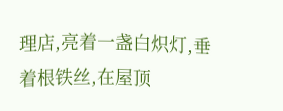理店,亮着一盏白炽灯,垂着根铁丝,在屋顶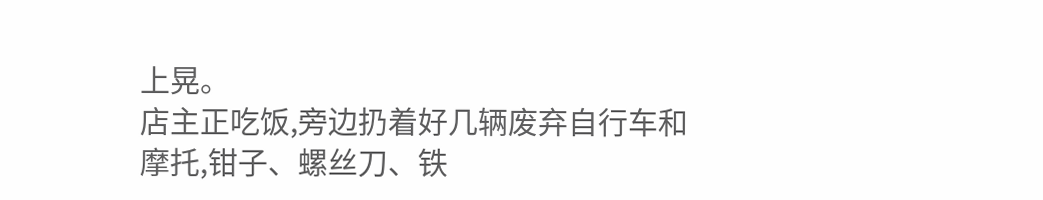上晃。
店主正吃饭,旁边扔着好几辆废弃自行车和摩托,钳子、螺丝刀、铁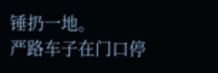锤扔一地。
严路车子在门口停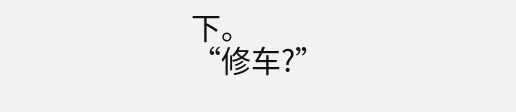下。
“修车?”